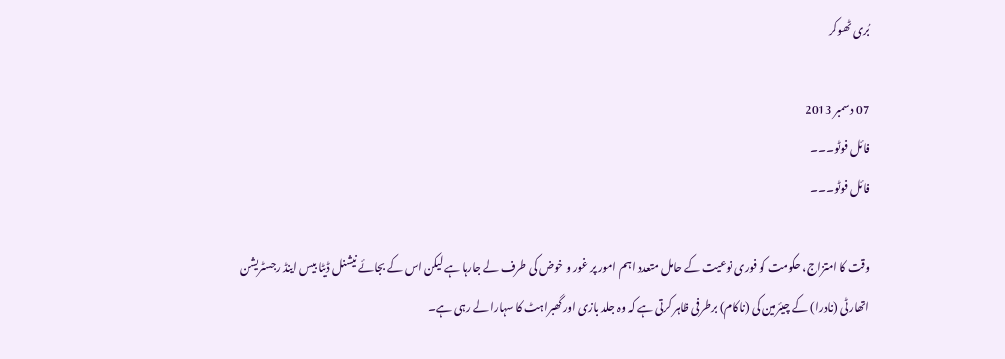بُری ٹھوکر

07 دسمبر 2013
فائل فوٹو۔۔۔
فائل فوٹو۔۔۔

وقت کا امتزاج، حکومت کو فوری نوعیت کے حامل متعدد اہم امور پر غور و خوض کی طرف لے جارہا ہے لیکن اس کے بجائے نیشنل ڈیٹا بیس اینڈ رجسٹریشن اتھارٹی (نادرا) کے چیئرمین کی (ناکام) برطرفی ظاہر کرتی ہے کہ وہ جلد بازی اور گھبراہٹ کا سہارا لے رہی ہے۔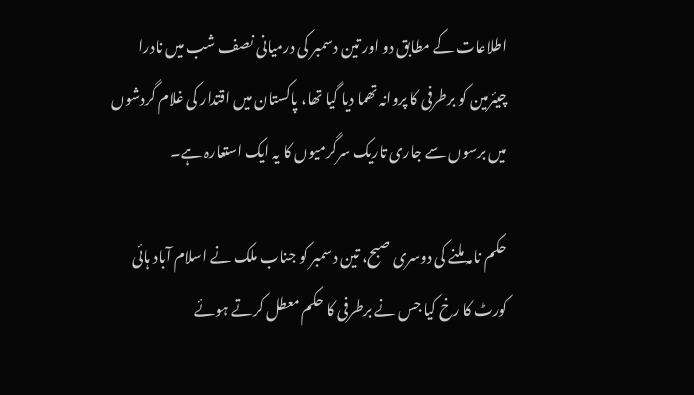اطلاعات کے مطابق دو اور تین دسمبر کی درمیانی نصف شب میں نادرا چیئرمین کو برطرفی کا پروانہ تھما دیا گیا تھا، پاکستان میں اقتدار کی غلام گردشوں میں برسوں سے جاری تاریک سرگرمیوں کا یہ ایک استعارہ ہے۔

حکم نامہ ملنے کی دوسری صبح، تین دسمبر کو جناب ملک نے اسلام آباد ہائی کورٹ کا رخ کیا جس نے برطرفی کا حکم معطل کرتے ہوئے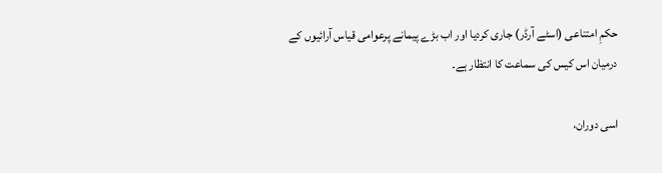حکمِ امتناعی (اسٹے آرڈر) جاری کردیا اور اب بڑے پیمانے پرعوامی قیاس آرائیوں کے درمیان اس کیس کی سماعت کا انتظار ہے۔

اسی دوران،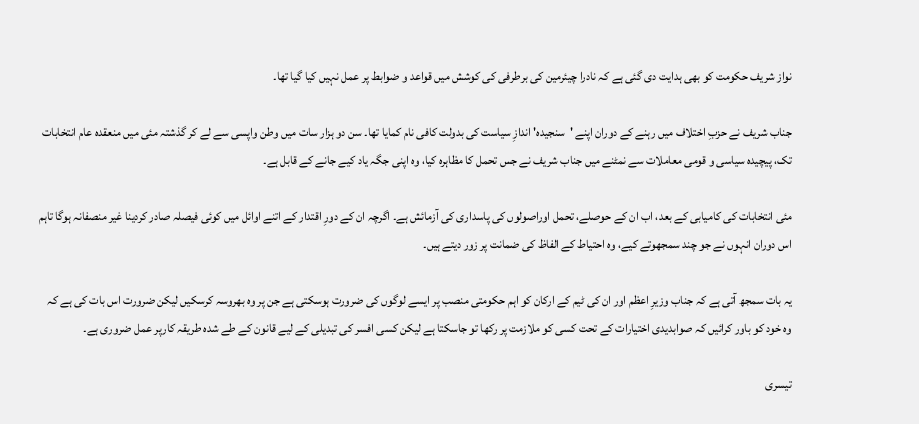نواز شریف حکومت کو بھی ہدایت دی گئی ہے کہ نادرا چیئرمین کی برطرفی کی کوشش میں قواعد و ضوابط پر عمل نہیں کیا گیا تھا۔

جناب شریف نے حزبِ اختلاف میں رہنے کے دوران اپنے 'سنجیدہ' اندازِ سیاست کی بدولت کافی نام کمایا تھا۔ سن دو ہزار سات میں وطن واپسی سے لے کر گذشتہ مئی میں منعقدہ عام انتخابات تک، پیچیدہ سیاسی و قومی معاملات سے نمٹنے میں جناب شریف نے جس تحمل کا مظاہرہ کیا، وہ اپنی جگہ یاد کیے جانے کے قابل ہے۔

مئی انتخابات کی کامیابی کے بعد، اب ان کے حوصلے، تحمل اوراصولوں کی پاسداری کی آزمائش ہے۔ اگرچہ ان کے دورِ اقتدار کے اتنے اوائل میں کوئی فیصلہ صادر کردینا غیر منصفانہ ہوگا تاہم اس دوران انہوں نے جو چند سمجھوتے کیے، وہ احتیاط کے الفاظ کی ضمانت پر زور دیتے ہیں۔

یہ بات سمجھ آتی ہے کہ جناب وزیرِ اعظم اور ان کی ٹیم کے ارکان کو اہم حکومتی منصب پر ایسے لوگوں کی ضرورت ہوسکتی ہے جن پر وہ بھروسہ کرسکیں لیکن ضرورت اس بات کی ہے کہ وہ خود کو باور کرائیں کہ صوابدیدی اختیارات کے تحت کسی کو ملازمت پر رکھا تو جاسکتا ہے لیکن کسی افسر کی تبدیلی کے لیے قانون کے طے شدہ طریقہ کارپر عمل ضروری ہے۔

تیسری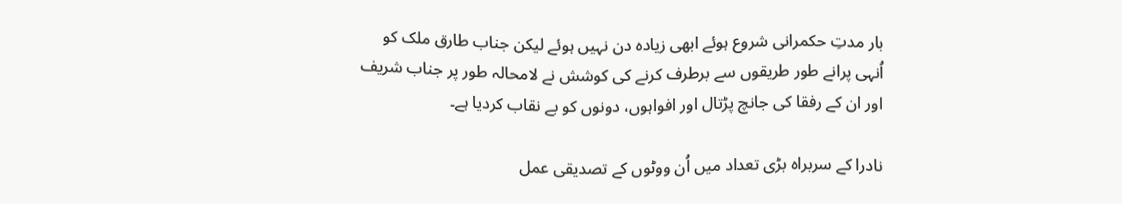بار مدتِ حکمرانی شروع ہوئے ابھی زیادہ دن نہیں ہوئے لیکن جناب طارق ملک کو اُنہی پرانے طور طریقوں سے برطرف کرنے کی کوشش نے لامحالہ طور پر جناب شریف اور ان کے رفقا کی جانچ پڑتال اور افواہوں، دونوں کو بے نقاب کردیا ہے۔

نادرا کے سربراہ بڑی تعداد میں اُن ووٹوں کے تصدیقی عمل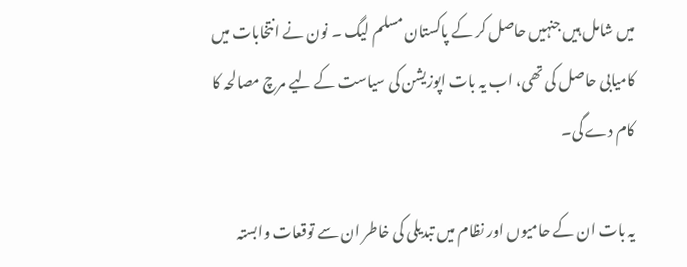میں شامل ہیں جنہیں حاصل کر کے پاکستان مسلم لیگ ۔ نون نے انتخابات میں کامیابی حاصل کی تھی، اب یہ بات اپوزیشن کی سیاست کے لیے مرچ مصالحہ کا کام دے گی۔

یہ بات ان کے حامیوں اور نظام میں تبدیلی کی خاطر ان سے توقعات وابستہ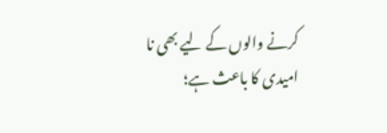کرنے والوں کے لیے بھی نا امیدی کا باعث ہے؛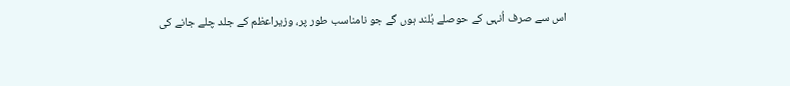اس سے صرف اُنہی کے حوصلے بُلند ہوں گے جو نامناسب طور پر، وزیراعظم کے جلد چلے جانے کی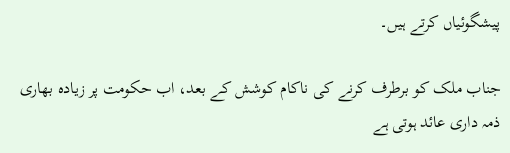پیشگوئیاں کرتے ہیں۔

جناب ملک کو برطرف کرنے کی ناکام کوشش کے بعد، اب حکومت پر زیادہ بھاری ذمہ داری عائد ہوتی ہے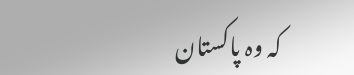کہ وہ پاکستان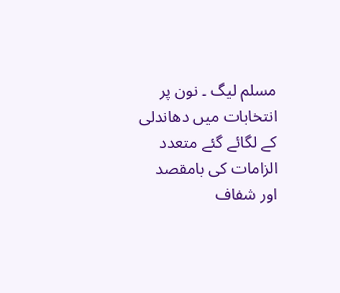مسلم لیگ ۔ نون پر انتخابات میں دھاندلی کے لگائے گئے متعدد الزامات کی بامقصد اور شفاف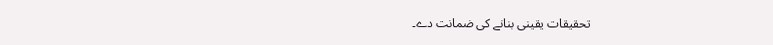تحقیقات یقینی بنانے کی ضمانت دے۔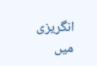انگریزی میں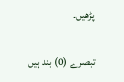پڑھیں۔

تبصرے (0) بند ہیں